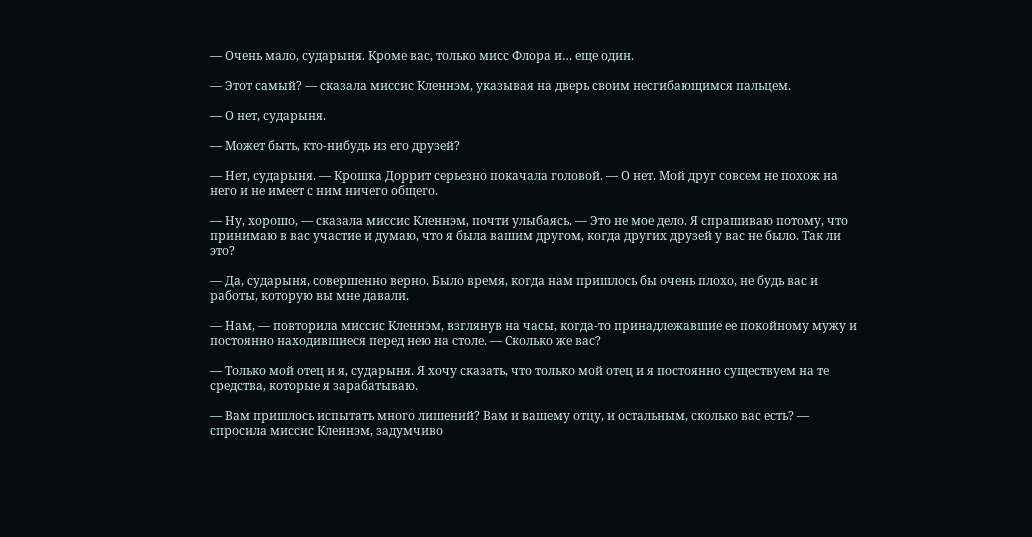— Очень мало, сударыня. Кроме вас, только мисс Флора и… еще один.

— Этот самый? — сказала миссис Кленнэм, указывая на дверь своим несгибающимся пальцем.

— О нет, сударыня.

— Может быть, кто-нибудь из его друзей?

— Нет, сударыня. — Крошка Доррит серьезно покачала головой. — О нет. Мой друг совсем не похож на него и не имеет с ним ничего общего.

— Ну, хорошо, — сказала миссис Кленнэм, почти улыбаясь. — Это не мое дело. Я спрашиваю потому, что принимаю в вас участие и думаю, что я была вашим другом, когда других друзей у вас не было. Так ли это?

— Да, сударыня, совершенно верно. Было время, когда нам пришлось бы очень плохо, не будь вас и работы, которую вы мне давали.

— Нам, — повторила миссис Кленнэм, взглянув на часы, когда-то принадлежавшие ее покойному мужу и постоянно находившиеся перед нею на столе. — Сколько же вас?

— Только мой отец и я, сударыня. Я хочу сказать, что только мой отец и я постоянно существуем на те средства, которые я зарабатываю.

— Вам пришлось испытать много лишений? Вам и вашему отцу, и остальным, сколько вас есть? — спросила миссис Кленнэм, задумчиво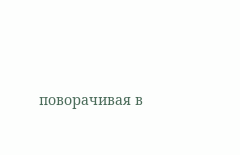поворачивая в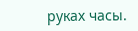руках часы.